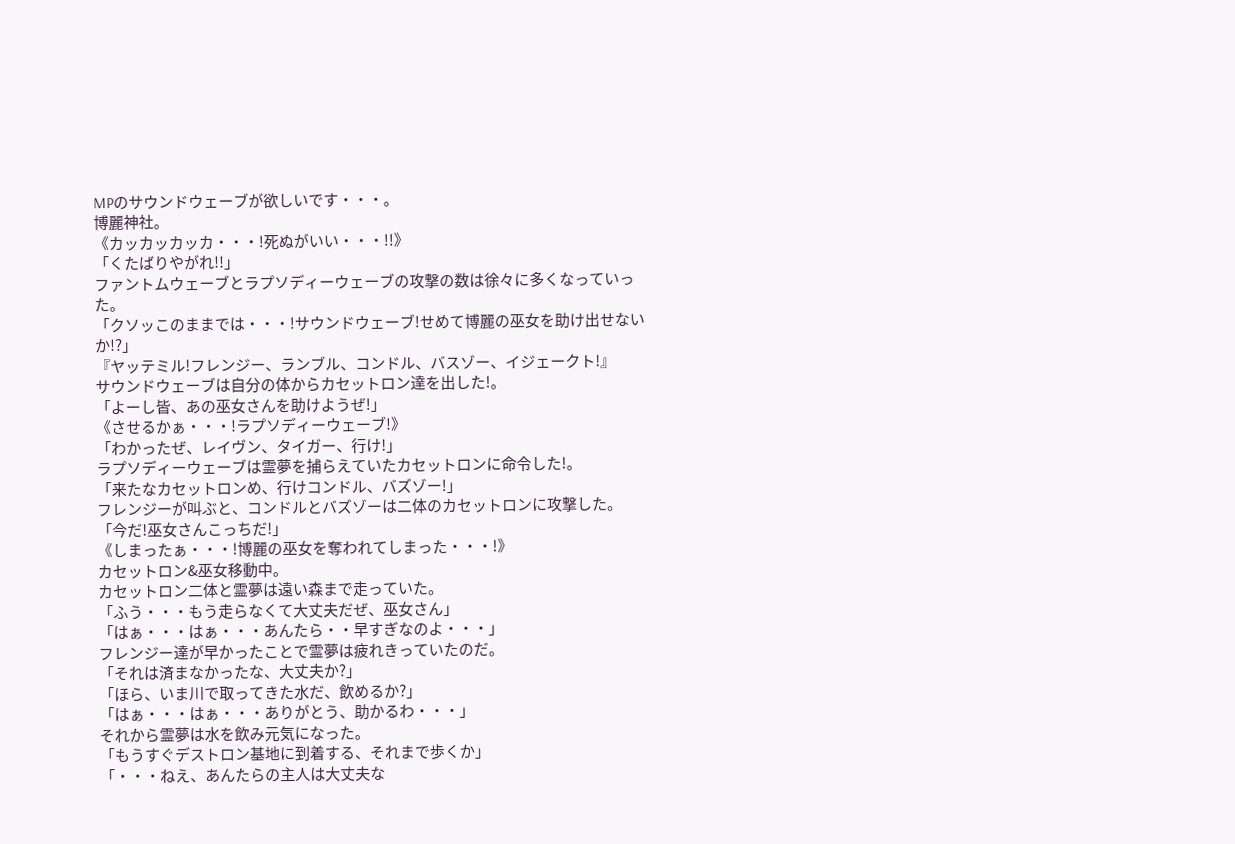MPのサウンドウェーブが欲しいです・・・。
博麗神社。
《カッカッカッカ・・・!死ぬがいい・・・!!》
「くたばりやがれ!!」
ファントムウェーブとラプソディーウェーブの攻撃の数は徐々に多くなっていった。
「クソッこのままでは・・・!サウンドウェーブ!せめて博麗の巫女を助け出せないか!?」
『ヤッテミル!フレンジー、ランブル、コンドル、バスゾー、イジェークト!』
サウンドウェーブは自分の体からカセットロン達を出した!。
「よーし皆、あの巫女さんを助けようぜ!」
《させるかぁ・・・!ラプソディーウェーブ!》
「わかったぜ、レイヴン、タイガー、行け!」
ラプソディーウェーブは霊夢を捕らえていたカセットロンに命令した!。
「来たなカセットロンめ、行けコンドル、バズゾー!」
フレンジーが叫ぶと、コンドルとバズゾーは二体のカセットロンに攻撃した。
「今だ!巫女さんこっちだ!」
《しまったぁ・・・!博麗の巫女を奪われてしまった・・・!》
カセットロン&巫女移動中。
カセットロン二体と霊夢は遠い森まで走っていた。
「ふう・・・もう走らなくて大丈夫だぜ、巫女さん」
「はぁ・・・はぁ・・・あんたら・・早すぎなのよ・・・」
フレンジー達が早かったことで霊夢は疲れきっていたのだ。
「それは済まなかったな、大丈夫か?」
「ほら、いま川で取ってきた水だ、飲めるか?」
「はぁ・・・はぁ・・・ありがとう、助かるわ・・・」
それから霊夢は水を飲み元気になった。
「もうすぐデストロン基地に到着する、それまで歩くか」
「・・・ねえ、あんたらの主人は大丈夫な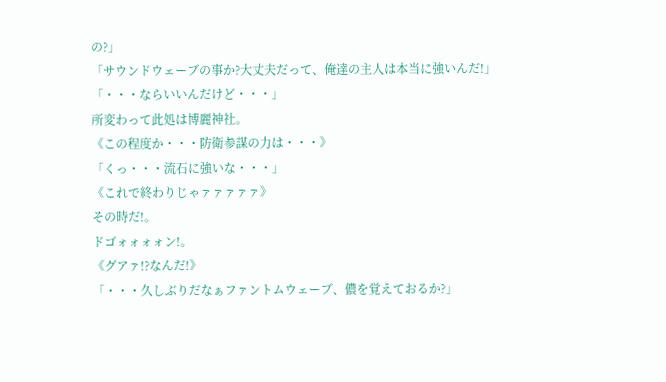の?」
「サウンドウェーブの事か?大丈夫だって、俺達の主人は本当に強いんだ!」
「・・・ならいいんだけど・・・」
所変わって此処は博麗神社。
《この程度か・・・防衛参謀の力は・・・》
「くっ・・・流石に強いな・・・」
《これで終わりじゃァァァァァ》
その時だ!。
ドゴォォォォン!。
《グアァ!?なんだ!》
「・・・久しぶりだなぁファントムウェーブ、儂を覚えておるか?」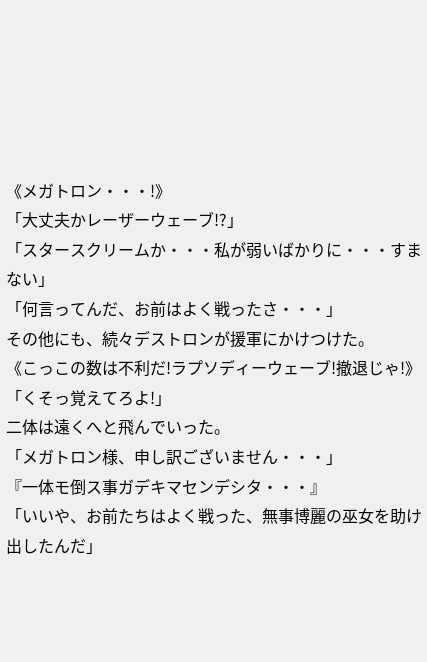《メガトロン・・・!》
「大丈夫かレーザーウェーブ!?」
「スタースクリームか・・・私が弱いばかりに・・・すまない」
「何言ってんだ、お前はよく戦ったさ・・・」
その他にも、続々デストロンが援軍にかけつけた。
《こっこの数は不利だ!ラプソディーウェーブ!撤退じゃ!》
「くそっ覚えてろよ!」
二体は遠くへと飛んでいった。
「メガトロン様、申し訳ございません・・・」
『一体モ倒ス事ガデキマセンデシタ・・・』
「いいや、お前たちはよく戦った、無事博麗の巫女を助け出したんだ」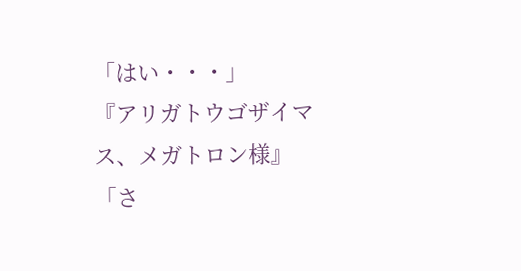「はい・・・」
『アリガトウゴザイマス、メガトロン様』
「さ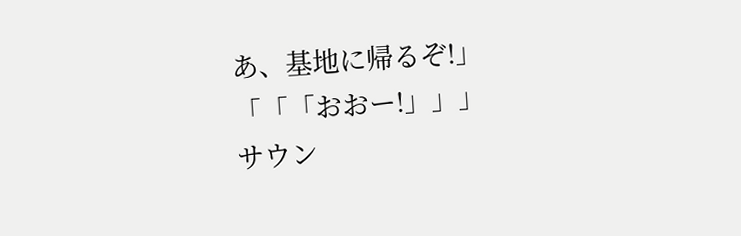あ、基地に帰るぞ!」
「「「おおー!」」」
サウン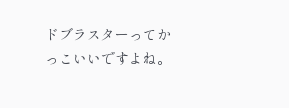ドブラスターってかっこいいですよね。